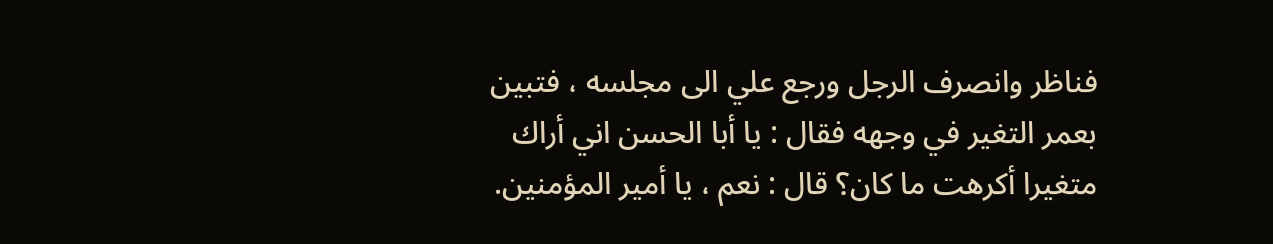فناظر وانصرف الرجل ورجع علي الى مجلسه ، فتبين بعمر التغير في وجهه فقال : يا أبا الحسن اني أراك متغيرا أكرهت ما كان؟ قال : نعم ، يا أمير المؤمنين.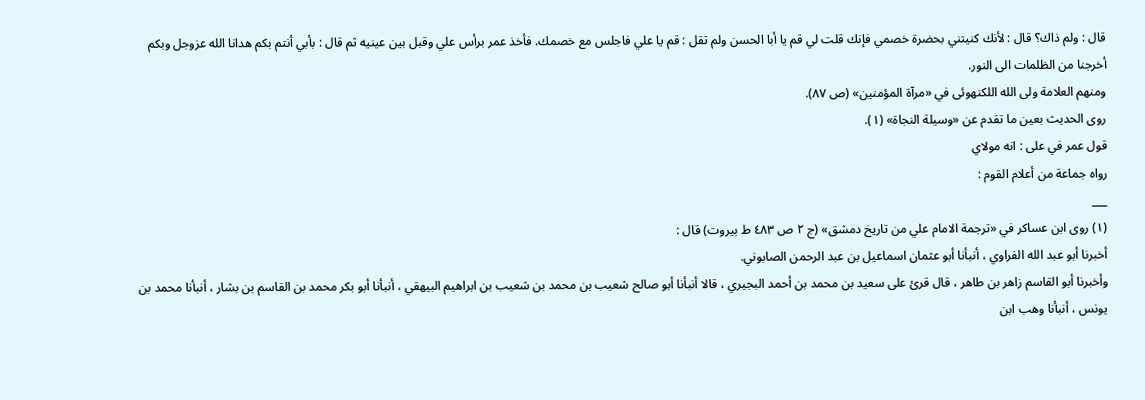قال : ولم ذاك؟ قال : لأنك كنيتني بحضرة خصمي فإنك قلت لي قم يا أبا الحسن ولم تقل : قم يا علي فاجلس مع خصمك. فأخذ عمر برأس علي وقبل بين عينيه ثم قال : بأبي أنتم بكم هدانا الله عزوجل وبكم أخرجنا من الظلمات الى النور.
ومنهم العلامة ولى الله اللكنهوئى في «مرآة المؤمنين» (ص ٨٧).
روى الحديث بعين ما تقدم عن «وسيلة النجاة» (١).
قول عمر في على : انه مولاي
رواه جماعة من أعلام القوم :
___
(١) روى ابن عساكر في «ترجمة الامام علي من تاريخ دمشق» (ج ٢ ص ٤٨٣ ط بيروت) قال :
أخبرنا أبو عبد الله الفراوي ، أنبأنا أبو عثمان اسماعيل بن عبد الرحمن الصابوني.
وأخبرنا أبو القاسم زاهر بن طاهر ، قال قرئ على سعيد بن محمد بن أحمد البجيري ، قالا أنبأنا أبو صالح شعيب بن محمد بن شعيب بن ابراهيم البيهقي ، أنبأنا أبو بكر محمد بن القاسم بن بشار ، أنبأنا محمد بن يونس ، أنبأنا وهب ابن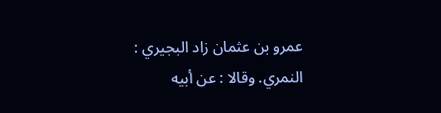عمرو بن عثمان زاد البجيري : النمري. وقالا : عن أبيه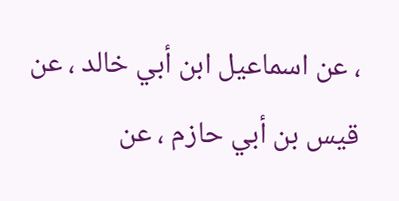، عن اسماعيل ابن أبي خالد ، عن قيس بن أبي حازم ، عن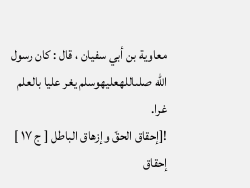معاوية بن أبي سفيان ، قال : كان رسول الله صلىاللهعليهوسلم يغر عليا بالعلم غرا.
![إحقاق الحقّ وإزهاق الباطل [ ج ١٧ ] إحقاق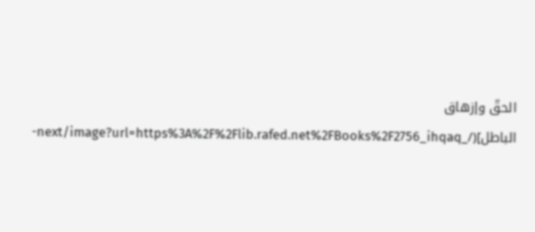الحقّ وإزهاق الباطل](/_next/image?url=https%3A%2F%2Flib.rafed.net%2FBooks%2F2756_ihqaq-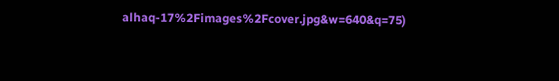alhaq-17%2Fimages%2Fcover.jpg&w=640&q=75)